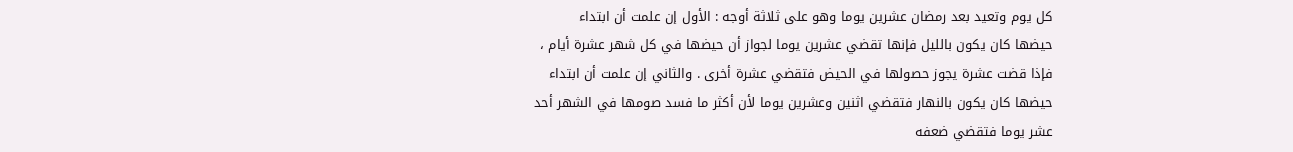كل يوم وتعيد بعد رمضان عشرين يوما وهو على ثلاثة أوجه : الأول إن علمت أن ابتداء
حيضها كان يكون بالليل فإنها تقضي عشرين يوما لجواز أن حيضها في كل شهر عشرة أيام ،
فإذا قضت عشرة يجوز حصولها في الحيض فتقضي عشرة أخرى . والثاني إن علمت أن ابتداء
حيضها كان يكون بالنهار فتقضي اثنين وعشرين يوما لأن أكثر ما فسد صومها في الشهر أحد
عشر يوما فتقضي ضعفه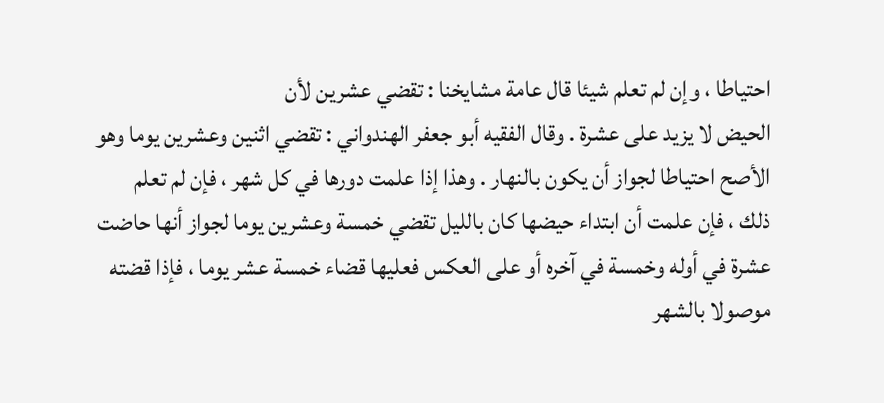احتياطا ، وإن لم تعلم شيئا قال عامة مشايخنا : تقضي عشرين لأن
الحيض لا يزيد على عشرة . وقال الفقيه أبو جعفر الهندواني : تقضي اثنين وعشرين يوما وهو
الأصح احتياطا لجواز أن يكون بالنهار . وهذا إذا علمت دورها في كل شهر ، فإن لم تعلم
ذلك ، فإن علمت أن ابتداء حيضها كان بالليل تقضي خمسة وعشرين يوما لجواز أنها حاضت
عشرة في أوله وخمسة في آخره أو على العكس فعليها قضاء خمسة عشر يوما ، فإذا قضته
موصولا بالشهر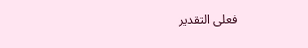فعلى التقدير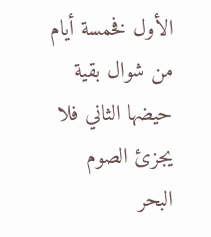الأول فخمسة أيام من شوال بقية حيضها الثاني فلا يجزئ الصوم
البحر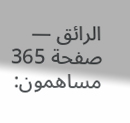الرائق — صفحة 365
مساهمون: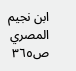ابن نجيم المصري
ص٣٦٥